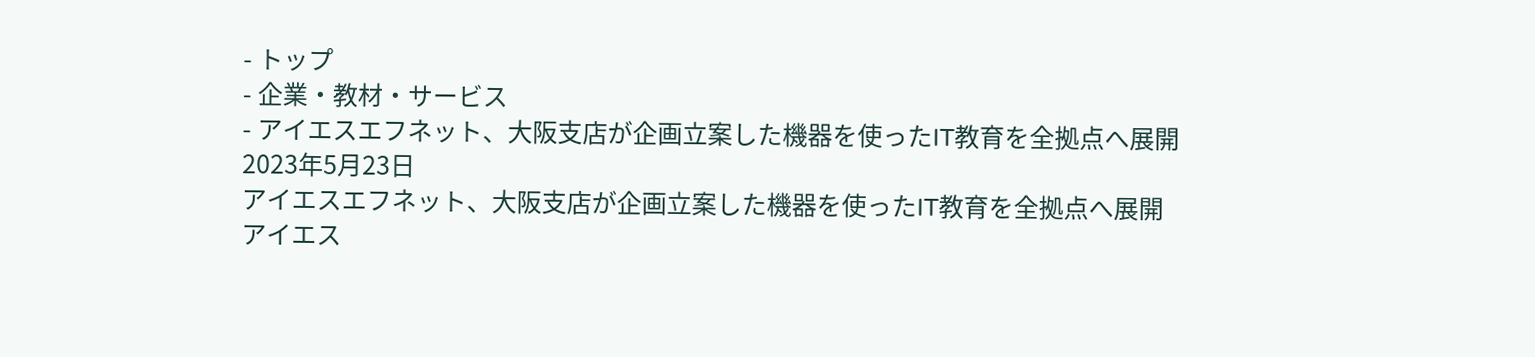- トップ
- 企業・教材・サービス
- アイエスエフネット、大阪支店が企画立案した機器を使ったIT教育を全拠点へ展開
2023年5月23日
アイエスエフネット、大阪支店が企画立案した機器を使ったIT教育を全拠点へ展開
アイエス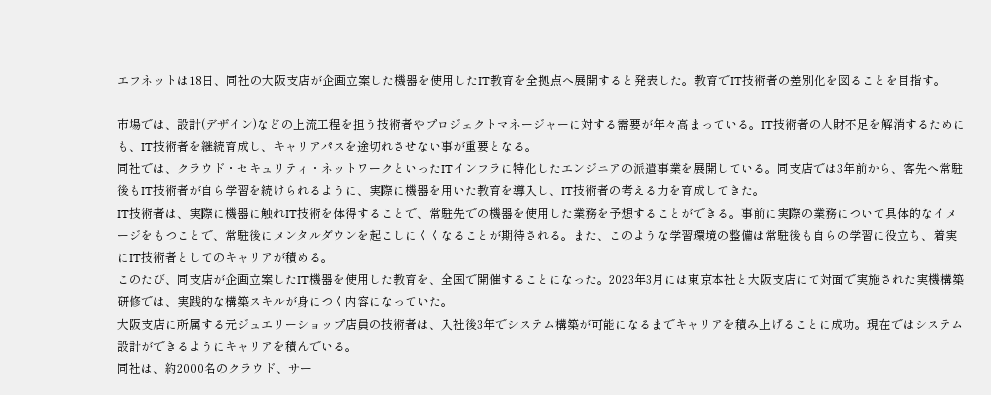エフネットは18日、同社の大阪支店が企画立案した機器を使用したIT教育を全拠点へ展開すると発表した。教育でIT技術者の差別化を図ることを目指す。

市場では、設計(デザイン)などの上流工程を担う技術者やプロジェクトマネージャーに対する需要が年々高まっている。IT技術者の人財不足を解消するためにも、IT技術者を継続育成し、キャリアパスを途切れさせない事が重要となる。
同社では、クラウド・セキュリティ・ネットワークといったITインフラに特化したエンジニアの派遣事業を展開している。同支店では3年前から、客先へ常駐後もIT技術者が自ら学習を続けられるように、実際に機器を用いた教育を導入し、IT技術者の考える力を育成してきた。
IT技術者は、実際に機器に触れIT技術を体得することで、常駐先での機器を使用した業務を予想することができる。事前に実際の業務について具体的なイメージをもつことで、常駐後にメンタルダウンを起こしにくくなることが期待される。また、このような学習環境の整備は常駐後も自らの学習に役立ち、着実にIT技術者としてのキャリアが積める。
このたび、同支店が企画立案したIT機器を使用した教育を、全国で開催することになった。2023年3月には東京本社と大阪支店にて対面で実施された実機構築研修では、実践的な構築スキルが身につく内容になっていた。
大阪支店に所属する元ジュエリーショップ店員の技術者は、入社後3年でシステム構築が可能になるまでキャリアを積み上げることに成功。現在ではシステム設計ができるようにキャリアを積んでいる。
同社は、約2000名のクラウド、サー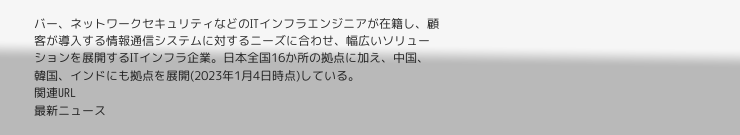バー、ネットワークセキュリティなどのITインフラエンジニアが在籍し、顧客が導入する情報通信システムに対するニーズに合わせ、幅広いソリューションを展開するITインフラ企業。日本全国16か所の拠点に加え、中国、韓国、インドにも拠点を展開(2023年1月4日時点)している。
関連URL
最新ニュース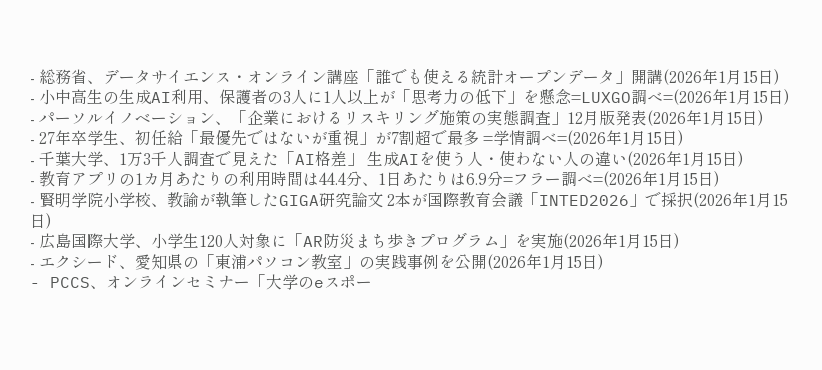- 総務省、データサイエンス・オンライン講座「誰でも使える統計オープンデータ」開講(2026年1月15日)
- 小中高生の生成AI利用、保護者の3人に1人以上が「思考力の低下」を懸念=LUXGO調べ=(2026年1月15日)
- パーソルイノベーション、「企業におけるリスキリング施策の実態調査」12月版発表(2026年1月15日)
- 27年卒学生、初任給「最優先ではないが重視」が7割超で最多 =学情調べ=(2026年1月15日)
- 千葉大学、1万3千人調査で見えた「AI格差」 生成AIを使う人・使わない人の違い(2026年1月15日)
- 教育アプリの1カ月あたりの利用時間は44.4分、1日あたりは6.9分=フラー調べ=(2026年1月15日)
- 賢明学院小学校、教諭が執筆したGIGA研究論文 2本が国際教育会議「INTED2026」で採択(2026年1月15日)
- 広島国際大学、小学生120人対象に「AR防災まち歩きプログラム」を実施(2026年1月15日)
- エクシード、愛知県の「東浦パソコン教室」の実践事例を公開(2026年1月15日)
- PCCS、オンラインセミナー「大学のeスポー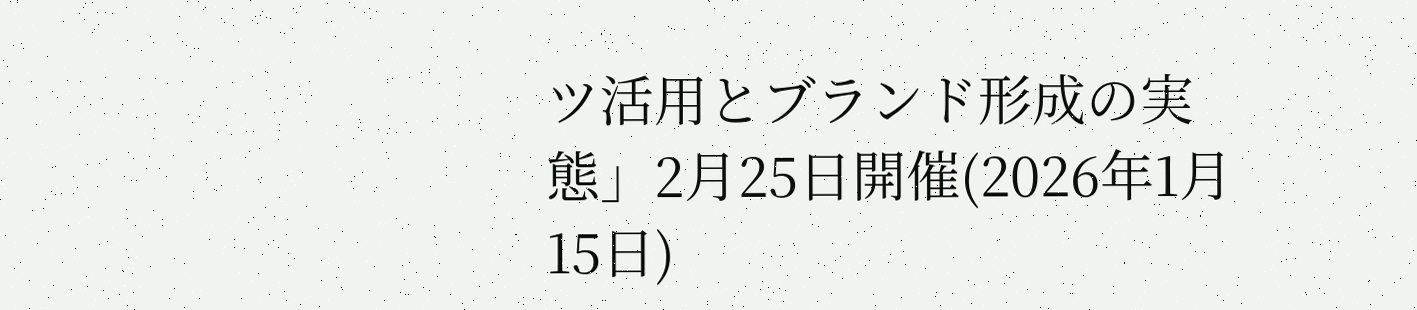ツ活用とブランド形成の実態」2月25日開催(2026年1月15日)